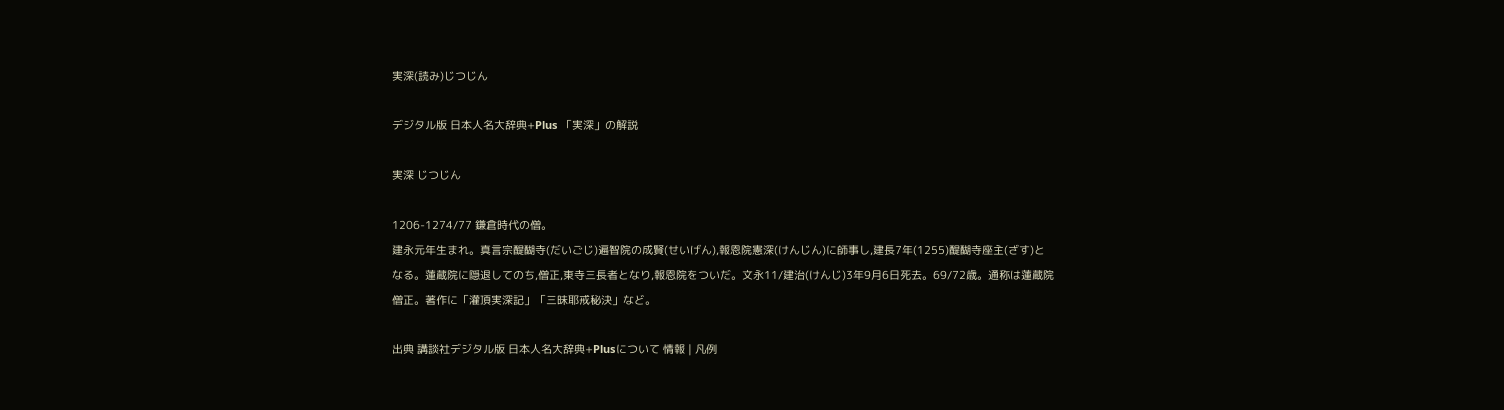実深(読み)じつじん

デジタル版 日本人名大辞典+Plus 「実深」の解説

実深 じつじん

1206-1274/77 鎌倉時代の僧。
建永元年生まれ。真言宗醍醐寺(だいごじ)遍智院の成賢(せいげん),報恩院憲深(けんじん)に師事し,建長7年(1255)醍醐寺座主(ざす)となる。蓮蔵院に隠退してのち,僧正,東寺三長者となり,報恩院をついだ。文永11/建治(けんじ)3年9月6日死去。69/72歳。通称は蓮蔵院僧正。著作に「灌頂実深記」「三昧耶戒秘決」など。

出典 講談社デジタル版 日本人名大辞典+Plusについて 情報 | 凡例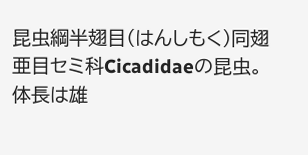昆虫綱半翅目(はんしもく)同翅亜目セミ科Cicadidaeの昆虫。体長は雄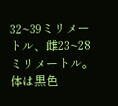32~39ミリメートル、雌23~28ミリメートル。体は黒色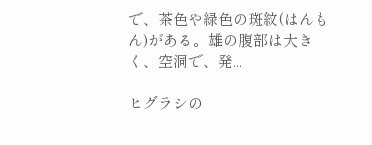で、茶色や緑色の斑紋(はんもん)がある。雄の腹部は大きく、空洞で、発...

ヒグラシの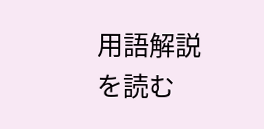用語解説を読む